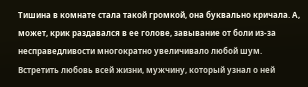Тишина в комнате стала такой громкой, она буквально кричала. А, может, крик раздавался в ее голове, завывание от боли из-за несправедливости многократно увеличивало любой шум.
Встретить любовь всей жизни, мужчину, который узнал о ней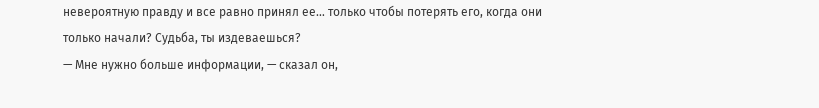невероятную правду и все равно принял ее… только чтобы потерять его, когда они только начали? Судьба, ты издеваешься?
— Мне нужно больше информации, — сказал он,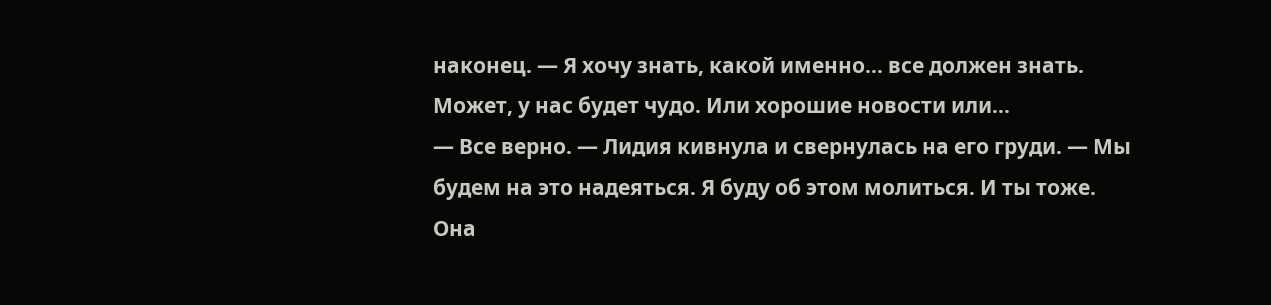наконец. — Я хочу знать, какой именно… все должен знать. Может, у нас будет чудо. Или хорошие новости или…
— Все верно. — Лидия кивнула и свернулась на его груди. — Мы будем на это надеяться. Я буду об этом молиться. И ты тоже.
Она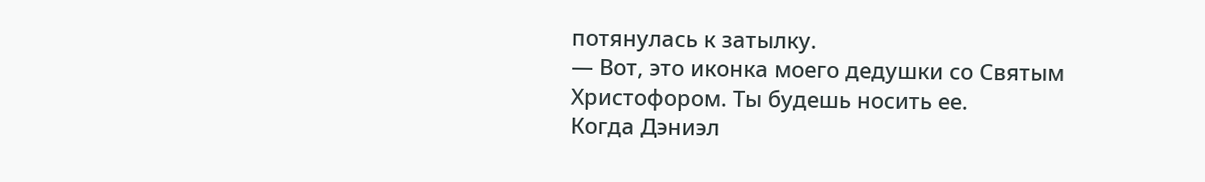потянулась к затылку.
— Вот, это иконка моего дедушки со Святым Христофором. Ты будешь носить ее.
Когда Дэниэл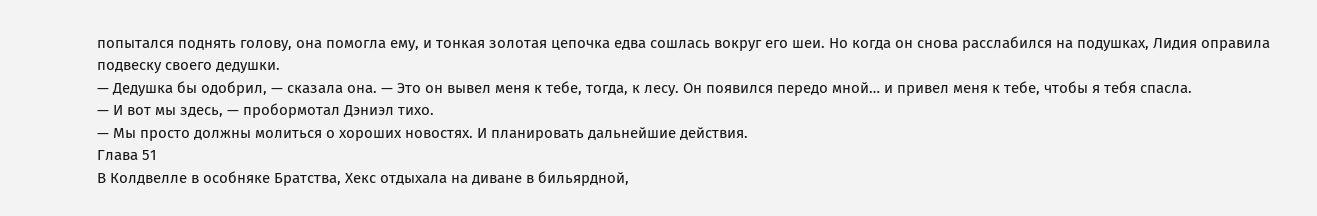попытался поднять голову, она помогла ему, и тонкая золотая цепочка едва сошлась вокруг его шеи. Но когда он снова расслабился на подушках, Лидия оправила подвеску своего дедушки.
— Дедушка бы одобрил, — сказала она. — Это он вывел меня к тебе, тогда, к лесу. Он появился передо мной… и привел меня к тебе, чтобы я тебя спасла.
— И вот мы здесь, — пробормотал Дэниэл тихо.
— Мы просто должны молиться о хороших новостях. И планировать дальнейшие действия.
Глава 51
В Колдвелле в особняке Братства, Хекс отдыхала на диване в бильярдной,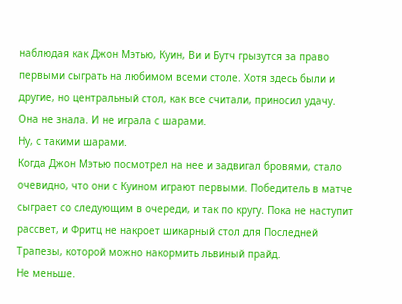наблюдая как Джон Мэтью, Куин, Ви и Бутч грызутся за право первыми сыграть на любимом всеми столе. Хотя здесь были и другие, но центральный стол, как все считали, приносил удачу.
Она не знала. И не играла с шарами.
Ну, с такими шарами.
Когда Джон Мэтью посмотрел на нее и задвигал бровями, стало очевидно, что они с Куином играют первыми. Победитель в матче сыграет со следующим в очереди, и так по кругу. Пока не наступит рассвет, и Фритц не накроет шикарный стол для Последней Трапезы, которой можно накормить львиный прайд.
Не меньше.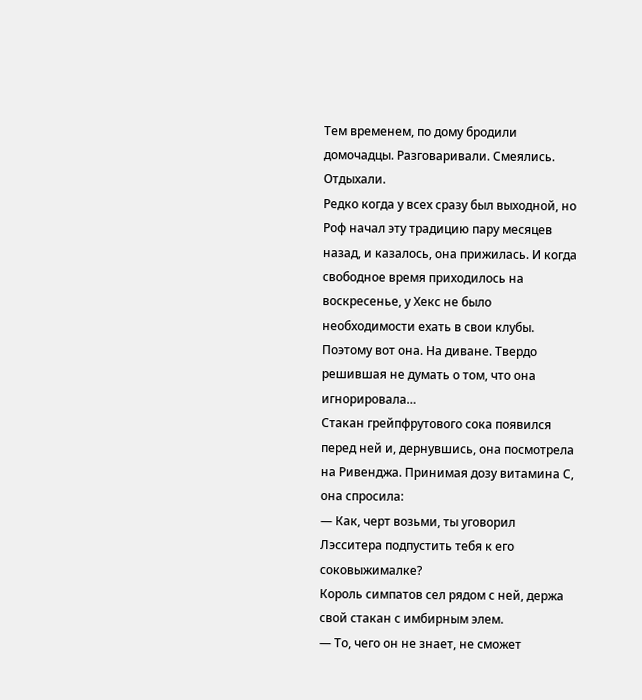Тем временем, по дому бродили домочадцы. Разговаривали. Смеялись. Отдыхали.
Редко когда у всех сразу был выходной, но Роф начал эту традицию пару месяцев назад, и казалось, она прижилась. И когда свободное время приходилось на воскресенье, у Хекс не было необходимости ехать в свои клубы.
Поэтому вот она. На диване. Твердо решившая не думать о том, что она игнорировала…
Стакан грейпфрутового сока появился перед ней и, дернувшись, она посмотрела на Ривенджа. Принимая дозу витамина С, она спросила:
— Как, черт возьми, ты уговорил Лэсситера подпустить тебя к его соковыжималке?
Король симпатов сел рядом с ней, держа свой стакан с имбирным элем.
— То, чего он не знает, не сможет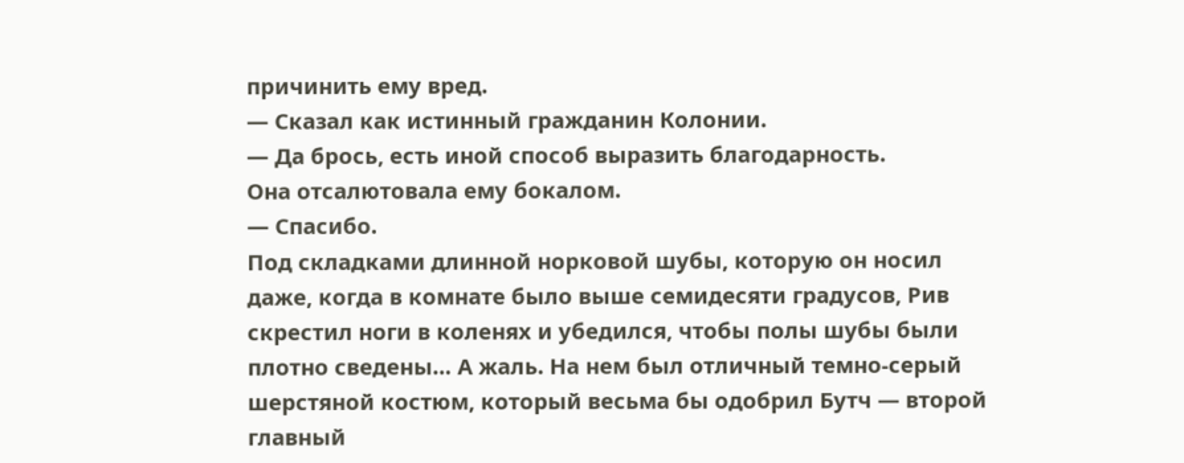причинить ему вред.
— Сказал как истинный гражданин Колонии.
— Да брось, есть иной способ выразить благодарность.
Она отсалютовала ему бокалом.
— Спасибо.
Под складками длинной норковой шубы, которую он носил даже, когда в комнате было выше семидесяти градусов, Рив скрестил ноги в коленях и убедился, чтобы полы шубы были плотно сведены… А жаль. На нем был отличный темно-серый шерстяной костюм, который весьма бы одобрил Бутч — второй главный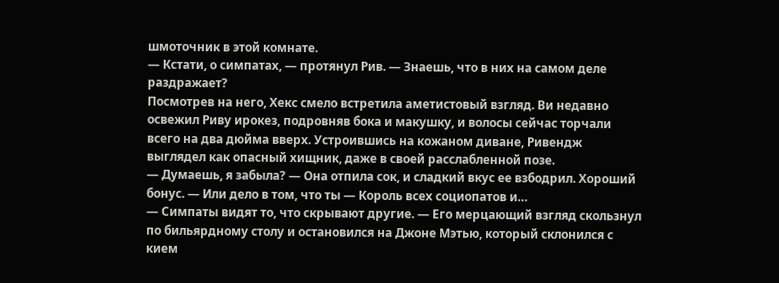шмоточник в этой комнате.
— Кстати, о симпатах, — протянул Рив. — Знаешь, что в них на самом деле раздражает?
Посмотрев на него, Хекс смело встретила аметистовый взгляд. Ви недавно освежил Риву ирокез, подровняв бока и макушку, и волосы сейчас торчали всего на два дюйма вверх. Устроившись на кожаном диване, Ривендж выглядел как опасный хищник, даже в своей расслабленной позе.
— Думаешь, я забыла? — Она отпила сок, и сладкий вкус ее взбодрил. Хороший бонус. — Или дело в том, что ты — Король всех социопатов и…
— Симпаты видят то, что скрывают другие. — Его мерцающий взгляд скользнул по бильярдному столу и остановился на Джоне Мэтью, который склонился с кием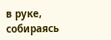в руке, собираясь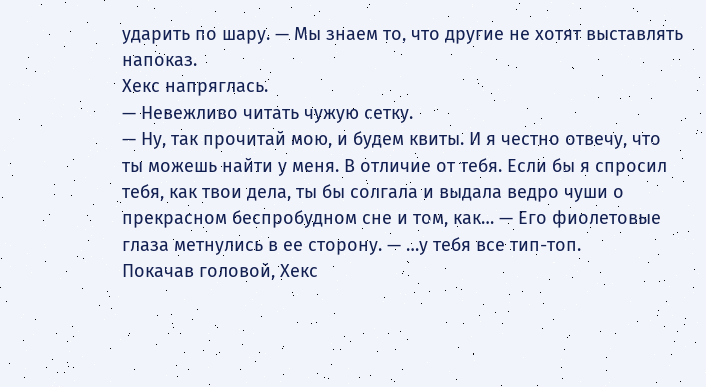ударить по шару. — Мы знаем то, что другие не хотят выставлять напоказ.
Хекс напряглась.
— Невежливо читать чужую сетку.
— Ну, так прочитай мою, и будем квиты. И я честно отвечу, что ты можешь найти у меня. В отличие от тебя. Если бы я спросил тебя, как твои дела, ты бы солгала и выдала ведро чуши о прекрасном беспробудном сне и том, как… — Его фиолетовые глаза метнулись в ее сторону. — …у тебя все тип-топ.
Покачав головой, Хекс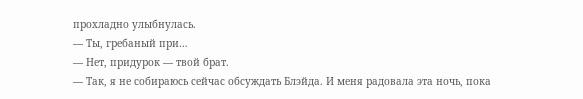прохладно улыбнулась.
— Ты, гребаный при…
— Нет, придурок — твой брат.
— Так, я не собираюсь сейчас обсуждать Блэйда. И меня радовала эта ночь, пока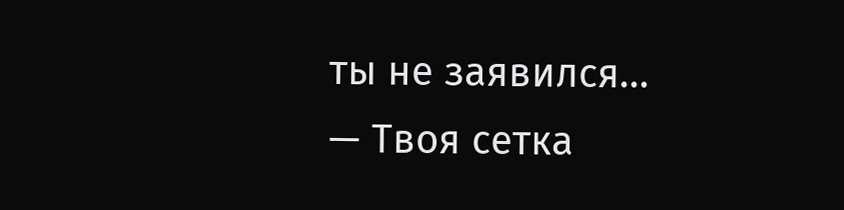ты не заявился…
— Твоя сетка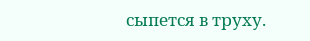сыпется в труху.